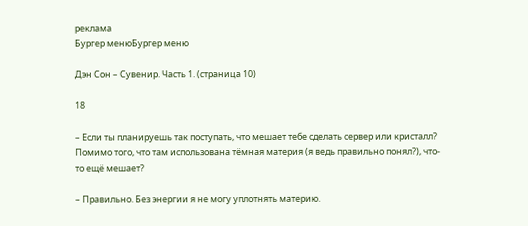реклама
Бургер менюБургер меню

Дэн Сон – Сувенир. Часть 1. (страница 10)

18

– Если ты планируешь так поступать, что мешает тебе сделать сервер или кристалл? Помимо того, что там использована тёмная материя (я ведь правильно понял?), что-то ещё мешает?

– Правильно. Без энергии я не могу уплотнять материю.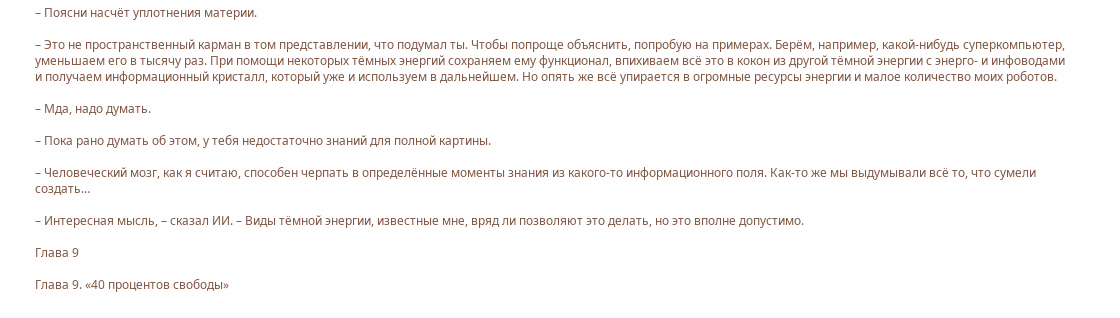– Поясни насчёт уплотнения материи.

– Это не пространственный карман в том представлении, что подумал ты. Чтобы попроще объяснить, попробую на примерах. Берём, например, какой-нибудь суперкомпьютер, уменьшаем его в тысячу раз. При помощи некоторых тёмных энергий сохраняем ему функционал, впихиваем всё это в кокон из другой тёмной энергии с энерго- и инфоводами и получаем информационный кристалл, который уже и используем в дальнейшем. Но опять же всё упирается в огромные ресурсы энергии и малое количество моих роботов.

– Мда, надо думать.

– Пока рано думать об этом, у тебя недостаточно знаний для полной картины.

– Человеческий мозг, как я считаю, способен черпать в определённые моменты знания из какого-то информационного поля. Как-то же мы выдумывали всё то, что сумели создать…

– Интересная мысль, – сказал ИИ. – Виды тёмной энергии, известные мне, вряд ли позволяют это делать, но это вполне допустимо.

Глава 9

Глава 9. «40 процентов свободы»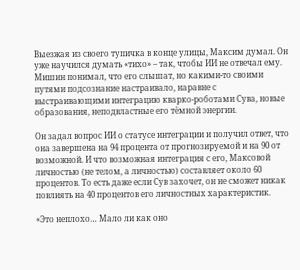Выезжая из своего тупичка в конце улицы, Максим думал. Он уже научился думать «тихо» – так, чтобы ИИ не отвечал ему. Мишин понимал, что его слышат, но какими-то своими путями подсознание настраивало, наравне с выстраивающими интеграцию кварко-роботами Сува, новые образования, неподвластные его тёмной энергии.

Он задал вопрос ИИ о статусе интеграции и получил ответ, что она завершена на 94 процента от прогнозируемой и на 90 от возможной. И что возможная интеграция с его, Максовой личностью (не телом, а личностью) составляет около 60 процентов. То есть даже если Сув захочет, он не сможет никак повлиять на 40 процентов его личностных характеристик.

«Это неплохо… Мало ли как оно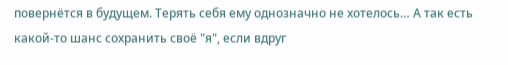повернётся в будущем. Терять себя ему однозначно не хотелось… А так есть какой-то шанс сохранить своё "я", если вдруг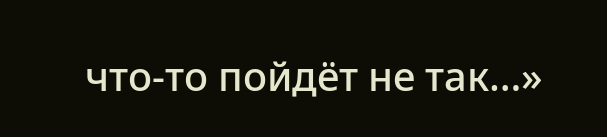что-то пойдёт не так…»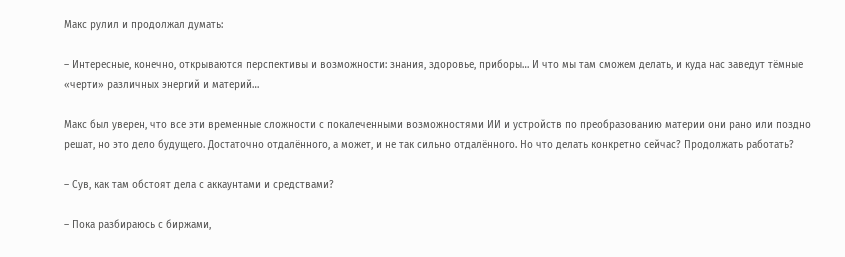Макс рулил и продолжал думать:

– Интересные, конечно, открываются перспективы и возможности: знания, здоровье, приборы… И что мы там сможем делать, и куда нас заведут тёмные «черти» различных энергий и материй…

Макс был уверен, что все эти временные сложности с покалеченными возможностями ИИ и устройств по преобразованию материи они рано или поздно решат, но это дело будущего. Достаточно отдалённого, а может, и не так сильно отдалённого. Но что делать конкретно сейчас? Продолжать работать?

– Сув, как там обстоят дела с аккаунтами и средствами?

– Пока разбираюсь с биржами,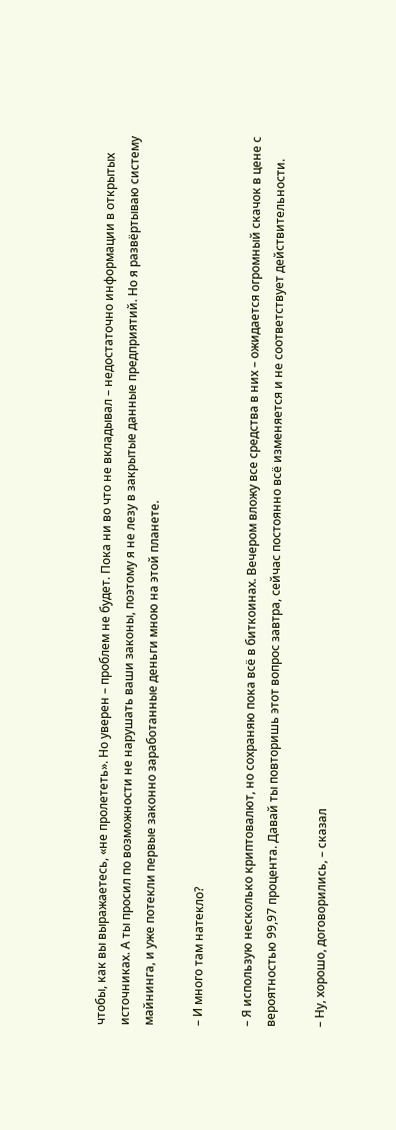чтобы, как вы выражаетесь, «не пролететь». Но уверен – проблем не будет. Пока ни во что не вкладывал – недостаточно информации в открытых источниках. А ты просил по возможности не нарушать ваши законы, поэтому я не лезу в закрытые данные предприятий. Но я развёртываю систему майнинга, и уже потекли первые законно заработанные деньги мною на этой планете.

– И много там натекло?

– Я использую несколько криптовалют, но сохраняю пока всё в биткоинах. Вечером вложу все средства в них – ожидается огромный скачок в цене с вероятностью 99,97 процента. Давай ты повторишь этот вопрос завтра, сейчас постоянно всё изменяется и не соответствует действительности.

– Ну, хорошо, договорились, – сказал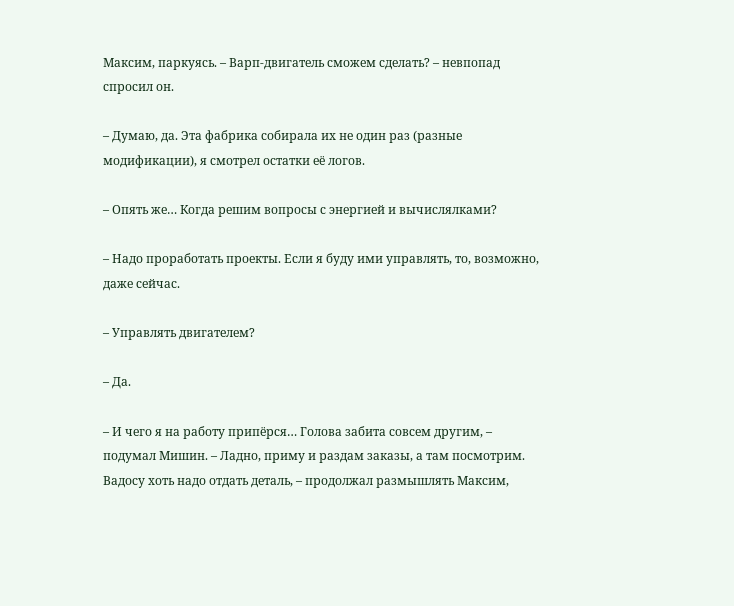Максим, паркуясь. – Варп-двигатель сможем сделать? – невпопад спросил он.

– Думаю, да. Эта фабрика собирала их не один раз (разные модификации), я смотрел остатки её логов.

– Опять же… Когда решим вопросы с энергией и вычислялками?

– Надо проработать проекты. Если я буду ими управлять, то, возможно, даже сейчас.

– Управлять двигателем?

– Да.

– И чего я на работу припёрся… Голова забита совсем другим, – подумал Мишин. – Ладно, приму и раздам заказы, а там посмотрим. Вадосу хоть надо отдать деталь, – продолжал размышлять Максим,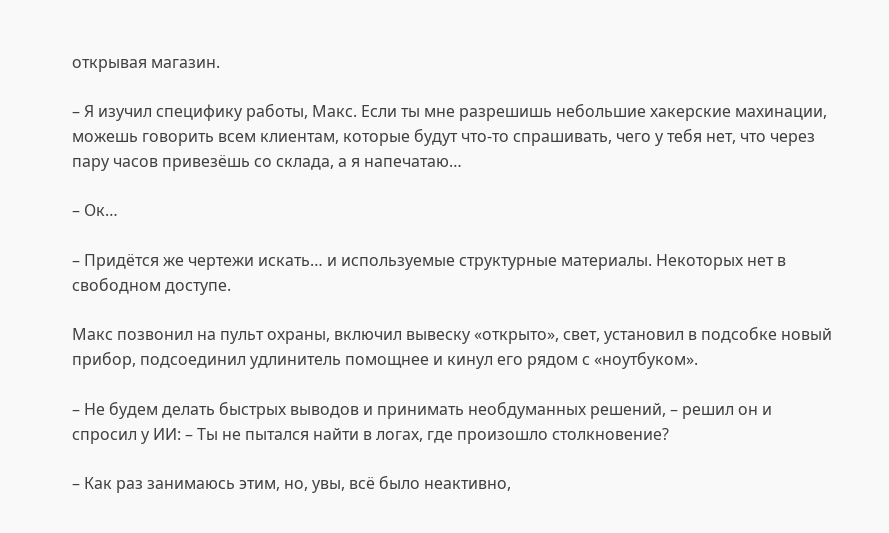открывая магазин.

– Я изучил специфику работы, Макс. Если ты мне разрешишь небольшие хакерские махинации, можешь говорить всем клиентам, которые будут что-то спрашивать, чего у тебя нет, что через пару часов привезёшь со склада, а я напечатаю…

– Ок…

– Придётся же чертежи искать… и используемые структурные материалы. Некоторых нет в свободном доступе.

Макс позвонил на пульт охраны, включил вывеску «открыто», свет, установил в подсобке новый прибор, подсоединил удлинитель помощнее и кинул его рядом с «ноутбуком».

– Не будем делать быстрых выводов и принимать необдуманных решений, – решил он и спросил у ИИ: – Ты не пытался найти в логах, где произошло столкновение?

– Как раз занимаюсь этим, но, увы, всё было неактивно,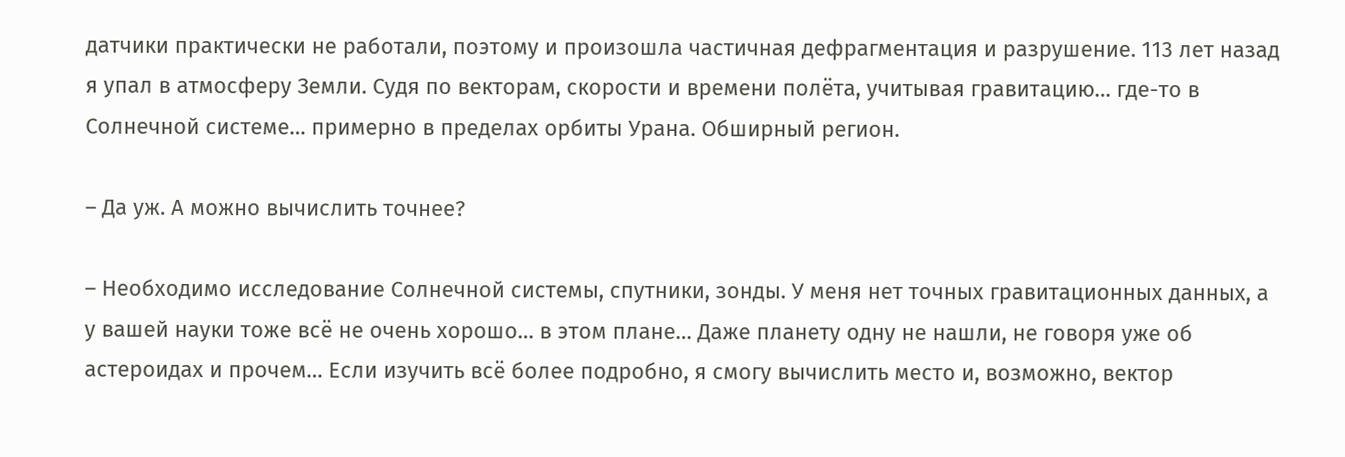датчики практически не работали, поэтому и произошла частичная дефрагментация и разрушение. 113 лет назад я упал в атмосферу Земли. Судя по векторам, скорости и времени полёта, учитывая гравитацию… где-то в Солнечной системе… примерно в пределах орбиты Урана. Обширный регион.

– Да уж. А можно вычислить точнее?

– Необходимо исследование Солнечной системы, спутники, зонды. У меня нет точных гравитационных данных, а у вашей науки тоже всё не очень хорошо… в этом плане… Даже планету одну не нашли, не говоря уже об астероидах и прочем… Если изучить всё более подробно, я смогу вычислить место и, возможно, вектор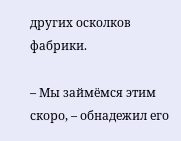других осколков фабрики.

– Мы займёмся этим скоро, – обнадежил его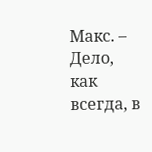Макс. – Дело, как всегда, в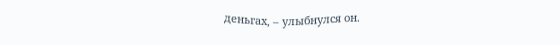деньгах, – улыбнулся он.